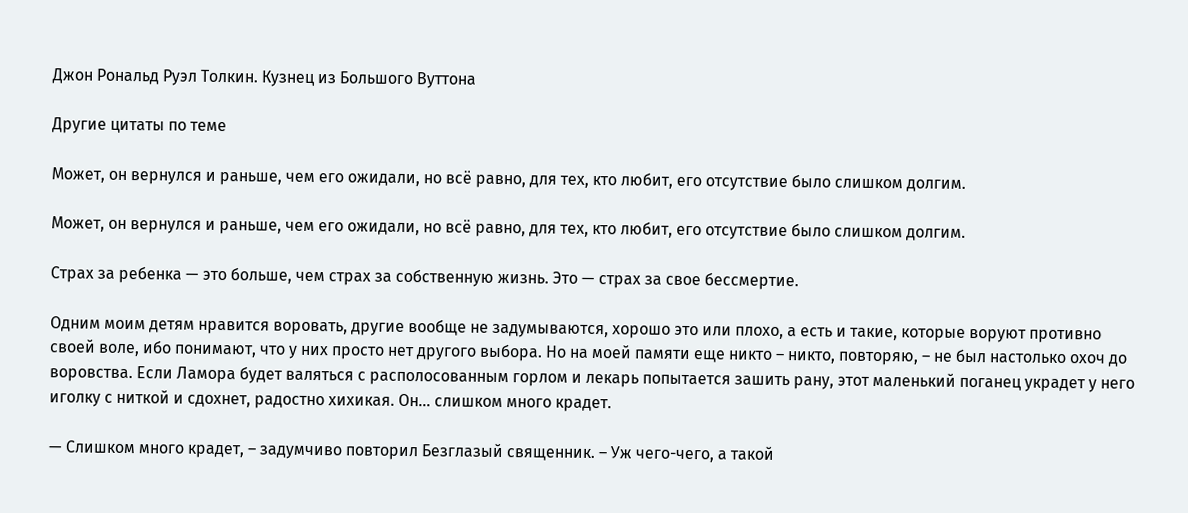Джон Рональд Руэл Толкин. Кузнец из Большого Вуттона

Другие цитаты по теме

Может, он вернулся и раньше, чем его ожидали, но всё равно, для тех, кто любит, его отсутствие было слишком долгим.

Может, он вернулся и раньше, чем его ожидали, но всё равно, для тех, кто любит, его отсутствие было слишком долгим.

Страх за ребенка — это больше, чем страх за собственную жизнь. Это — страх за свое бессмертие.

Одним моим детям нравится воровать, другие вообще не задумываются, хорошо это или плохо, а есть и такие, которые воруют противно своей воле, ибо понимают, что у них просто нет другого выбора. Но на моей памяти еще никто – никто, повторяю, – не был настолько охоч до воровства. Если Ламора будет валяться с располосованным горлом и лекарь попытается зашить рану, этот маленький поганец украдет у него иголку с ниткой и сдохнет, радостно хихикая. Он… слишком много крадет.

— Слишком много крадет, – задумчиво повторил Безглазый священник. – Уж чего-чего, а такой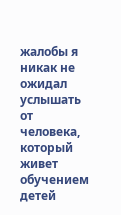жалобы я никак не ожидал услышать от человека, который живет обучением детей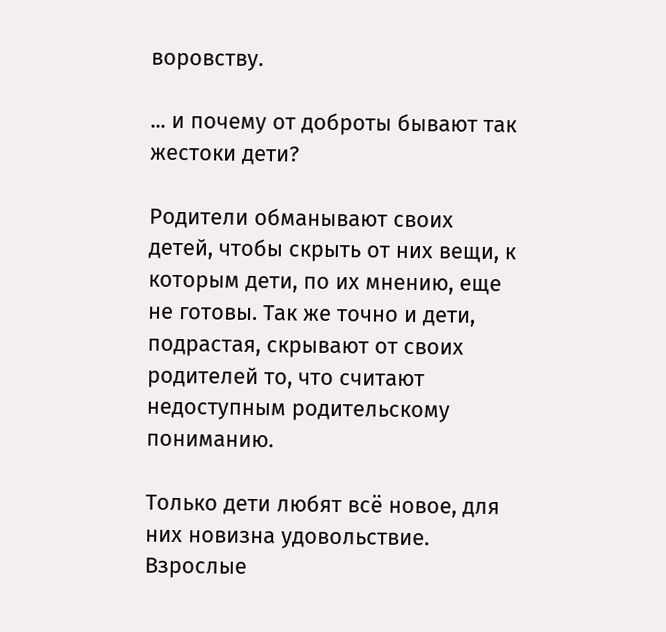воровству.

... и почему от доброты бывают так жестоки дети?

Родители обманывают своих детей, чтобы скрыть от них вещи, к которым дети, по их мнению, еще не готовы. Так же точно и дети, подрастая, скрывают от своих родителей то, что считают недоступным родительскому пониманию.

Только дети любят всё новое, для них новизна удовольствие. Взрослые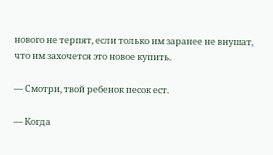нового не терпят, если только им заранее не внушат, что им захочется это новое купить.

— Смотри, твой ребенок песок ест.

— Когда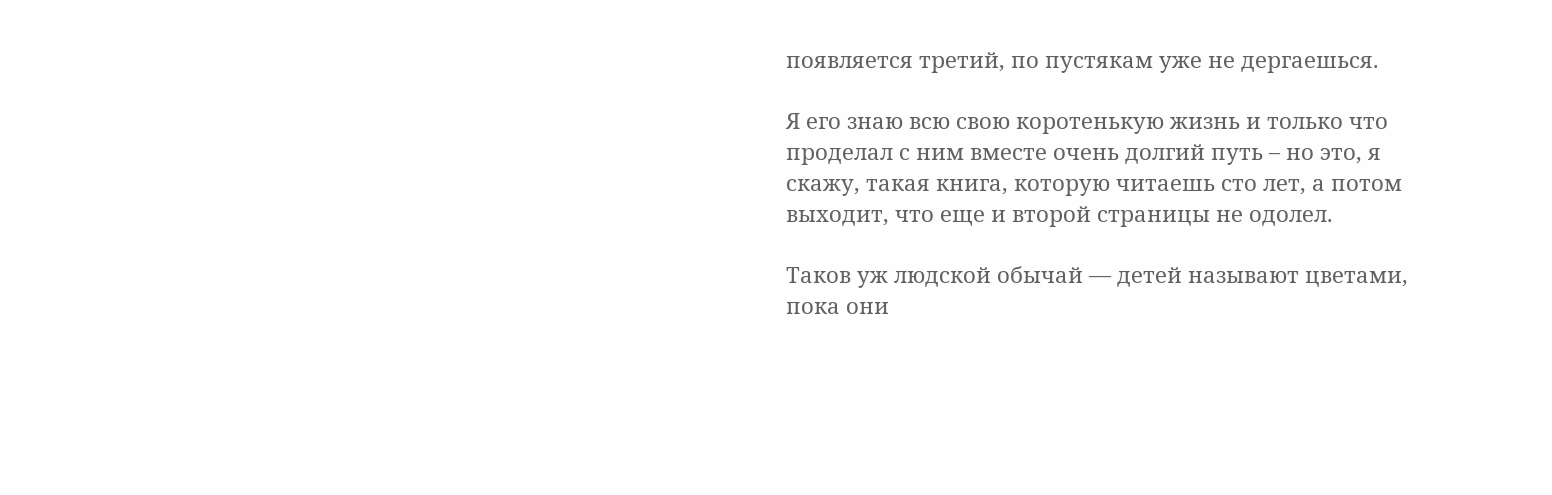появляется третий, по пустякам уже не дергаешься.

Я его знаю всю свою коротенькую жизнь и только что проделал с ним вместе очень долгий путь – но это, я скажу, такая книга, которую читаешь сто лет, а потом выходит, что еще и второй страницы не одолел.

Таков уж людской обычай — детей называют цветами, пока они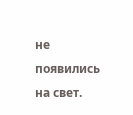не появились на свет.